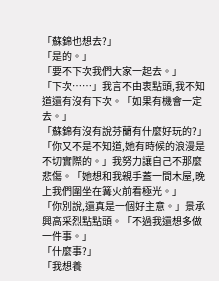「蘇錦也想去?」
「是的。」
「要不下次我們大家一起去。」
「下次……」我言不由衷點頭,我不知道還有沒有下次。「如果有機會一定去。」
「蘇錦有沒有說芬蘭有什麼好玩的?」
「你又不是不知道,她有時候的浪漫是不切實際的。」我努力讓自己不那麼悲傷。「她想和我親手蓋一間木屋,晚上我們圍坐在篝火前看極光。」
「你別說,還真是一個好主意。」景承興高采烈點點頭。「不過我還想多做一件事。」
「什麼事?」
「我想養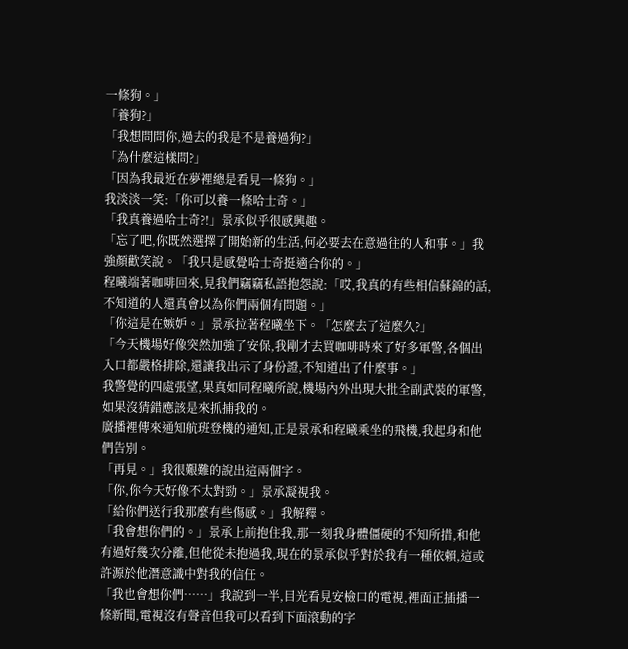一條狗。」
「養狗?」
「我想問問你,過去的我是不是養過狗?」
「為什麼這樣問?」
「因為我最近在夢裡總是看見一條狗。」
我淡淡一笑:「你可以養一條哈士奇。」
「我真養過哈士奇?!」景承似乎很感興趣。
「忘了吧,你既然選擇了開始新的生活,何必要去在意過往的人和事。」我強顏歡笑說。「我只是感覺哈士奇挺適合你的。」
程曦端著咖啡回來,見我們竊竊私語抱怨說:「哎,我真的有些相信蘇錦的話,不知道的人還真會以為你們兩個有問題。」
「你這是在嫉妒。」景承拉著程曦坐下。「怎麼去了這麼久?」
「今天機場好像突然加強了安保,我剛才去買咖啡時來了好多軍警,各個出入口都嚴格排除,還讓我出示了身份證,不知道出了什麼事。」
我警覺的四處張望,果真如同程曦所說,機場內外出現大批全副武裝的軍警,如果沒猜錯應該是來抓捕我的。
廣播裡傳來通知航班登機的通知,正是景承和程曦乘坐的飛機,我起身和他們告別。
「再見。」我很艱難的說出這兩個字。
「你,你今天好像不太對勁。」景承凝視我。
「給你們送行我那麼有些傷感。」我解釋。
「我會想你們的。」景承上前抱住我,那一刻我身體僵硬的不知所措,和他有過好幾次分離,但他從未抱過我,現在的景承似乎對於我有一種依賴,這或許源於他潛意識中對我的信任。
「我也會想你們……」我說到一半,目光看見安檢口的電視,裡面正插播一條新聞,電視沒有聲音但我可以看到下面滾動的字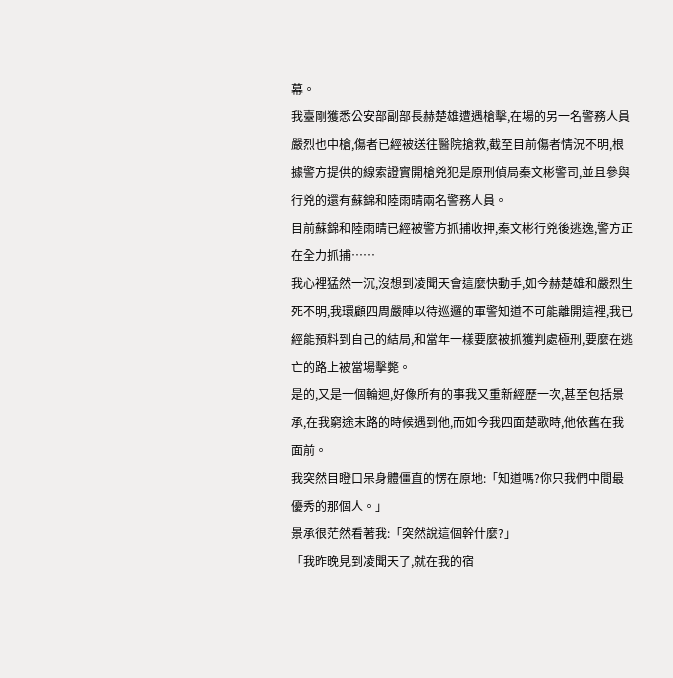幕。
我臺剛獲悉公安部副部長赫楚雄遭遇槍擊,在場的另一名警務人員嚴烈也中槍,傷者已經被送往醫院搶救,截至目前傷者情況不明,根據警方提供的線索證實開槍兇犯是原刑偵局秦文彬警司,並且參與行兇的還有蘇錦和陸雨晴兩名警務人員。
目前蘇錦和陸雨晴已經被警方抓捕收押,秦文彬行兇後逃逸,警方正在全力抓捕……
我心裡猛然一沉,沒想到凌聞天會這麼快動手,如今赫楚雄和嚴烈生死不明,我環顧四周嚴陣以待巡邏的軍警知道不可能離開這裡,我已經能預料到自己的結局,和當年一樣要麼被抓獲判處極刑,要麼在逃亡的路上被當場擊斃。
是的,又是一個輪迴,好像所有的事我又重新經歷一次,甚至包括景承,在我窮途末路的時候遇到他,而如今我四面楚歌時,他依舊在我面前。
我突然目瞪口呆身體僵直的愣在原地:「知道嗎?你只我們中間最優秀的那個人。」
景承很茫然看著我:「突然說這個幹什麼?」
「我昨晚見到凌聞天了,就在我的宿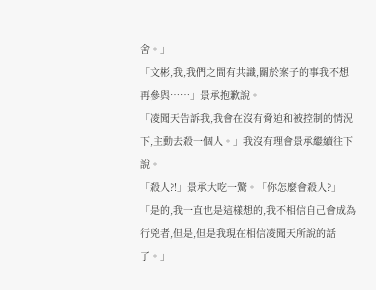舍。」
「文彬,我,我們之間有共識,關於案子的事我不想再參與……」景承抱歉說。
「凌聞天告訴我,我會在沒有脅迫和被控制的情況下,主動去殺一個人。」我沒有理會景承繼續往下說。
「殺人?!」景承大吃一驚。「你怎麼會殺人?」
「是的,我一直也是這樣想的,我不相信自己會成為行兇者,但是,但是我現在相信凌聞天所說的話了。」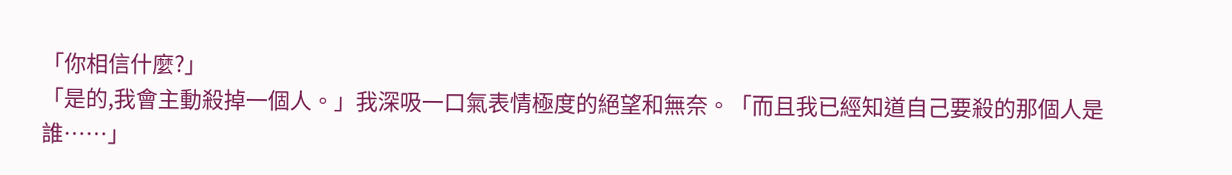「你相信什麼?」
「是的,我會主動殺掉一個人。」我深吸一口氣表情極度的絕望和無奈。「而且我已經知道自己要殺的那個人是誰……」